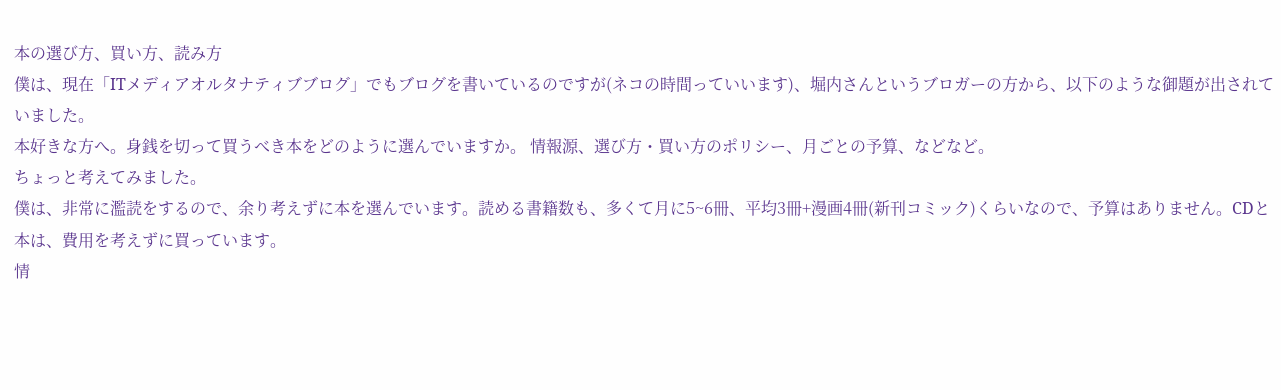本の選び方、買い方、読み方
僕は、現在「ITメディアオルタナティブブログ」でもブログを書いているのですが(ネコの時間っていいます)、堀内さんというブロガーの方から、以下のような御題が出されていました。
本好きな方へ。身銭を切って買うべき本をどのように選んでいますか。 情報源、選び方・買い方のポリシー、月ごとの予算、などなど。
ちょっと考えてみました。
僕は、非常に濫読をするので、余り考えずに本を選んでいます。読める書籍数も、多くて月に5~6冊、平均3冊+漫画4冊(新刊コミック)くらいなので、予算はありません。CDと本は、費用を考えずに買っています。
情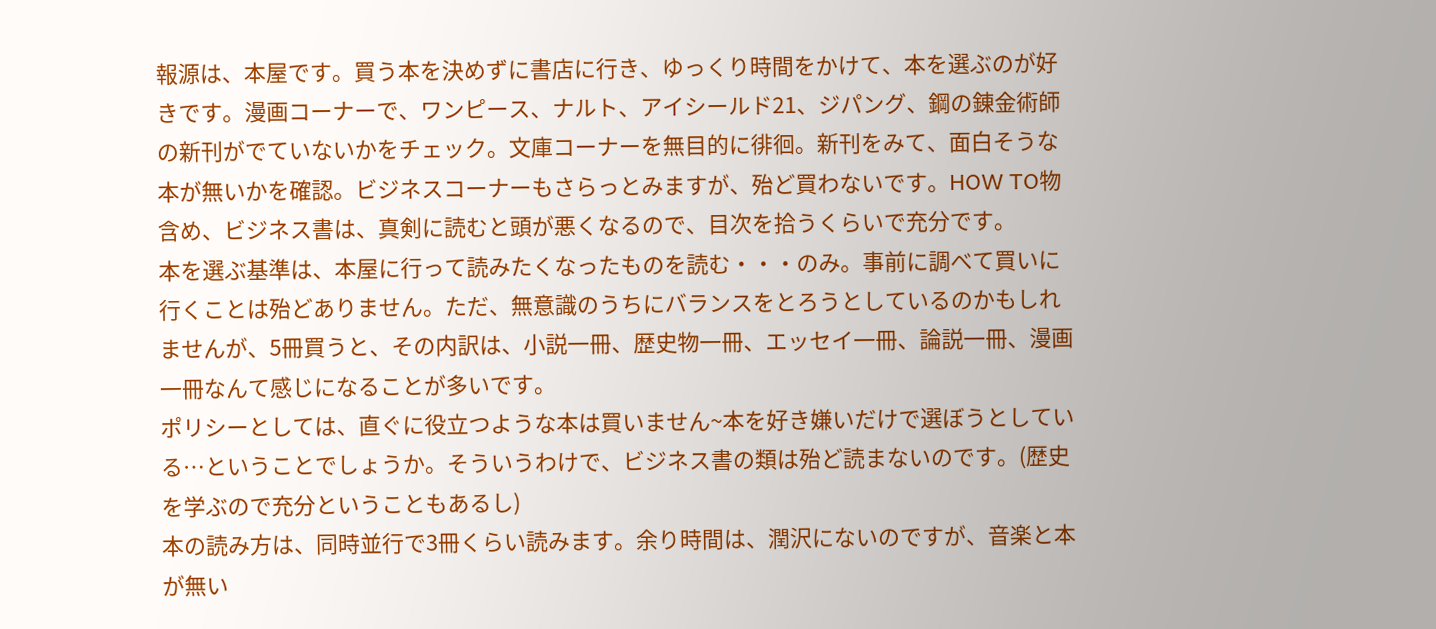報源は、本屋です。買う本を決めずに書店に行き、ゆっくり時間をかけて、本を選ぶのが好きです。漫画コーナーで、ワンピース、ナルト、アイシールド21、ジパング、鋼の錬金術師の新刊がでていないかをチェック。文庫コーナーを無目的に徘徊。新刊をみて、面白そうな本が無いかを確認。ビジネスコーナーもさらっとみますが、殆ど買わないです。HOW TO物含め、ビジネス書は、真剣に読むと頭が悪くなるので、目次を拾うくらいで充分です。
本を選ぶ基準は、本屋に行って読みたくなったものを読む・・・のみ。事前に調べて買いに行くことは殆どありません。ただ、無意識のうちにバランスをとろうとしているのかもしれませんが、5冊買うと、その内訳は、小説一冊、歴史物一冊、エッセイ一冊、論説一冊、漫画一冊なんて感じになることが多いです。
ポリシーとしては、直ぐに役立つような本は買いません~本を好き嫌いだけで選ぼうとしている…ということでしょうか。そういうわけで、ビジネス書の類は殆ど読まないのです。(歴史を学ぶので充分ということもあるし)
本の読み方は、同時並行で3冊くらい読みます。余り時間は、潤沢にないのですが、音楽と本が無い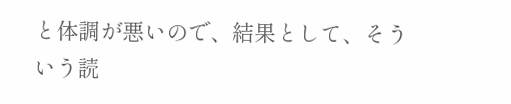と体調が悪いので、結果として、そういう読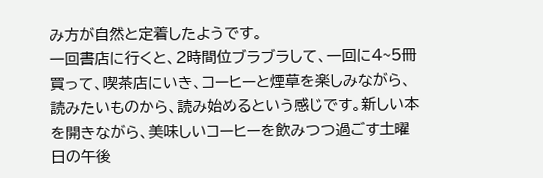み方が自然と定着したようです。
一回書店に行くと、2時間位ブラブラして、一回に4~5冊買って、喫茶店にいき、コーヒーと煙草を楽しみながら、読みたいものから、読み始めるという感じです。新しい本を開きながら、美味しいコーヒーを飲みつつ過ごす土曜日の午後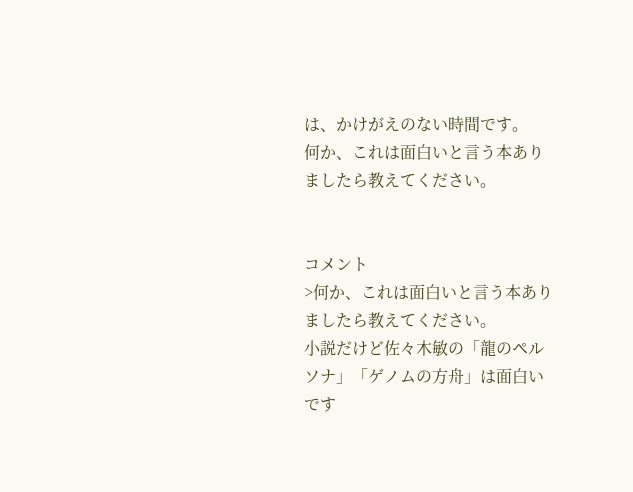は、かけがえのない時間です。
何か、これは面白いと言う本ありましたら教えてください。


コメント
>何か、これは面白いと言う本ありましたら教えてください。
小説だけど佐々木敏の「龍のペルソナ」「ゲノムの方舟」は面白いです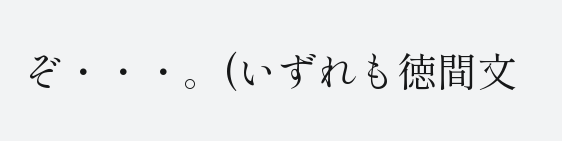ぞ・・・。(いずれも徳間文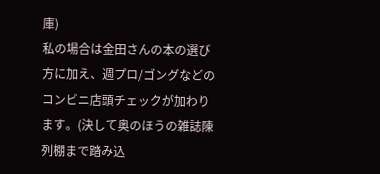庫)
私の場合は金田さんの本の選び方に加え、週プロ/ゴングなどのコンビニ店頭チェックが加わります。(決して奥のほうの雑誌陳列棚まで踏み込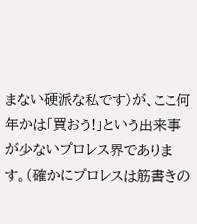まない硬派な私です)が、ここ何年かは「買おう!」という出来事が少ないプロレス界であります。(確かにプロレスは筋書きの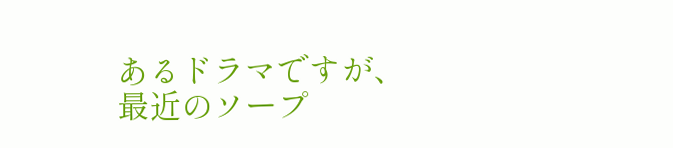あるドラマですが、最近のソープ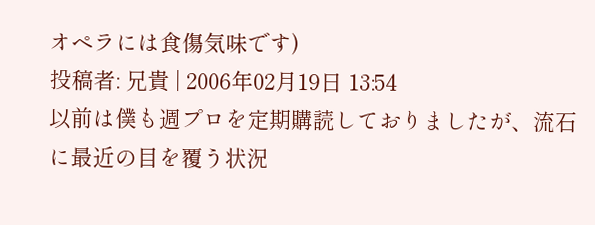オペラには食傷気味です)
投稿者: 兄貴 | 2006年02月19日 13:54
以前は僕も週プロを定期購読しておりましたが、流石に最近の目を覆う状況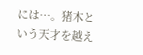には…。猪木という天才を越え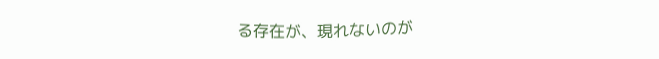る存在が、現れないのが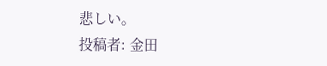悲しい。
投稿者: 金田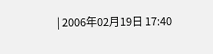| 2006年02月19日 17:40